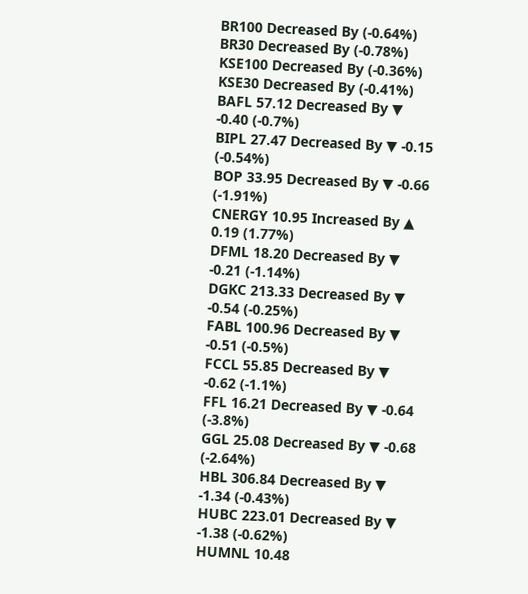BR100 Decreased By (-0.64%)
BR30 Decreased By (-0.78%)
KSE100 Decreased By (-0.36%)
KSE30 Decreased By (-0.41%)
BAFL 57.12 Decreased By ▼ -0.40 (-0.7%)
BIPL 27.47 Decreased By ▼ -0.15 (-0.54%)
BOP 33.95 Decreased By ▼ -0.66 (-1.91%)
CNERGY 10.95 Increased By ▲ 0.19 (1.77%)
DFML 18.20 Decreased By ▼ -0.21 (-1.14%)
DGKC 213.33 Decreased By ▼ -0.54 (-0.25%)
FABL 100.96 Decreased By ▼ -0.51 (-0.5%)
FCCL 55.85 Decreased By ▼ -0.62 (-1.1%)
FFL 16.21 Decreased By ▼ -0.64 (-3.8%)
GGL 25.08 Decreased By ▼ -0.68 (-2.64%)
HBL 306.84 Decreased By ▼ -1.34 (-0.43%)
HUBC 223.01 Decreased By ▼ -1.38 (-0.62%)
HUMNL 10.48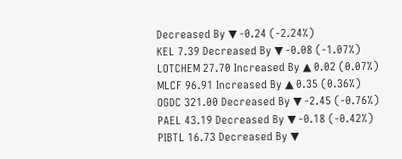Decreased By ▼ -0.24 (-2.24%)
KEL 7.39 Decreased By ▼ -0.08 (-1.07%)
LOTCHEM 27.70 Increased By ▲ 0.02 (0.07%)
MLCF 96.91 Increased By ▲ 0.35 (0.36%)
OGDC 321.00 Decreased By ▼ -2.45 (-0.76%)
PAEL 43.19 Decreased By ▼ -0.18 (-0.42%)
PIBTL 16.73 Decreased By ▼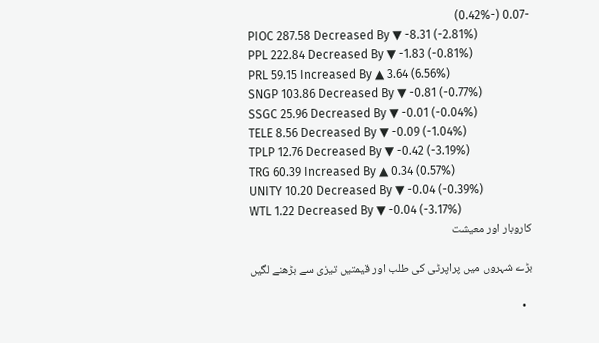-0.07 (-0.42%)
PIOC 287.58 Decreased By ▼ -8.31 (-2.81%)
PPL 222.84 Decreased By ▼ -1.83 (-0.81%)
PRL 59.15 Increased By ▲ 3.64 (6.56%)
SNGP 103.86 Decreased By ▼ -0.81 (-0.77%)
SSGC 25.96 Decreased By ▼ -0.01 (-0.04%)
TELE 8.56 Decreased By ▼ -0.09 (-1.04%)
TPLP 12.76 Decreased By ▼ -0.42 (-3.19%)
TRG 60.39 Increased By ▲ 0.34 (0.57%)
UNITY 10.20 Decreased By ▼ -0.04 (-0.39%)
WTL 1.22 Decreased By ▼ -0.04 (-3.17%)
کاروبار اور معیشت

بڑے شہروں میں پراپرٹی کی طلب اور قیمتیں تیزی سے بڑھنے لگیں

  •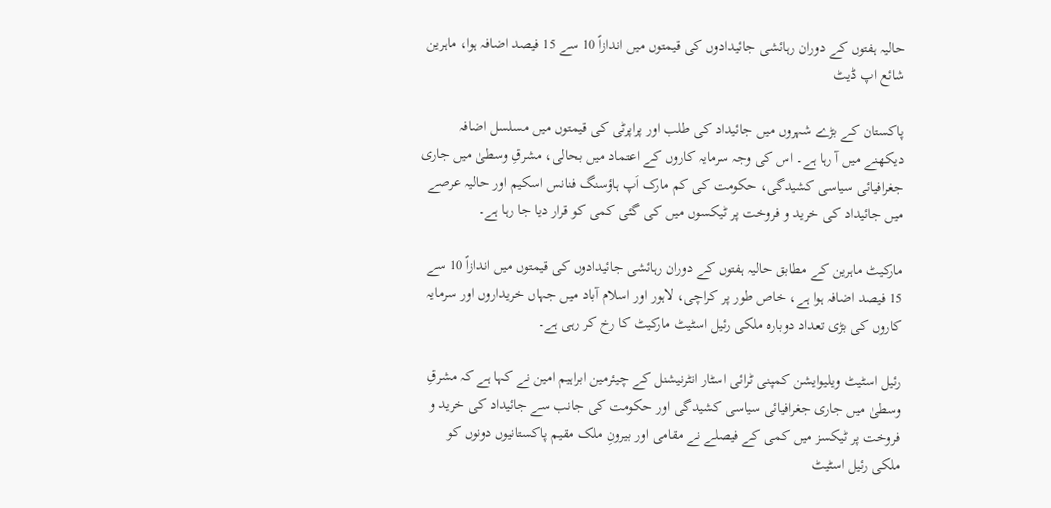حالیہ ہفتوں کے دوران رہائشی جائیدادوں کی قیمتوں میں اندازاً 10 سے 15 فیصد اضافہ ہوا، ماہرین
شائع اپ ڈیٹ

پاکستان کے بڑے شہروں میں جائیداد کی طلب اور پراپرٹی کی قیمتوں میں مسلسل اضافہ دیکھنے میں آ رہا ہے۔ اس کی وجہ سرمایہ کاروں کے اعتماد میں بحالی، مشرقِ وسطیٰ میں جاری جغرافیائی سیاسی کشیدگی، حکومت کی کم مارک اَپ ہاؤسنگ فنانس اسکیم اور حالیہ عرصے میں جائیداد کی خرید و فروخت پر ٹیکسوں میں کی گئی کمی کو قرار دیا جا رہا ہے۔

مارکیٹ ماہرین کے مطابق حالیہ ہفتوں کے دوران رہائشی جائیدادوں کی قیمتوں میں اندازاً 10 سے 15 فیصد اضافہ ہوا ہے، خاص طور پر کراچی، لاہور اور اسلام آباد میں جہاں خریداروں اور سرمایہ کاروں کی بڑی تعداد دوبارہ ملکی رئیل اسٹیٹ مارکیٹ کا رخ کر رہی ہے۔

رئیل اسٹیٹ ویلیوایشن کمپنی ٹرائی اسٹار انٹرنیشنل کے چیئرمین ابراہیم امین نے کہا ہے کہ مشرقِ وسطیٰ میں جاری جغرافیائی سیاسی کشیدگی اور حکومت کی جانب سے جائیداد کی خرید و فروخت پر ٹیکسز میں کمی کے فیصلے نے مقامی اور بیرونِ ملک مقیم پاکستانیوں دونوں کو ملکی رئیل اسٹیٹ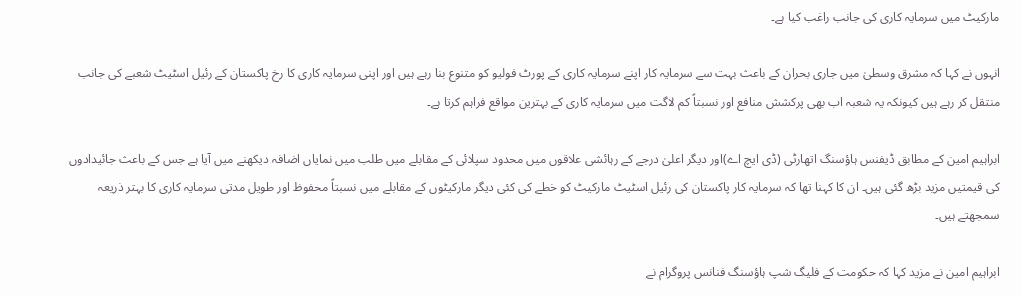مارکیٹ میں سرمایہ کاری کی جانب راغب کیا ہے۔

انہوں نے کہا کہ مشرق وسطیٰ میں جاری بحران کے باعث بہت سے سرمایہ کار اپنے سرمایہ کاری کے پورٹ فولیو کو متنوع بنا رہے ہیں اور اپنی سرمایہ کاری کا رخ پاکستان کے رئیل اسٹیٹ شعبے کی جانب منتقل کر رہے ہیں کیونکہ یہ شعبہ اب بھی پرکشش منافع اور نسبتاً کم لاگت میں سرمایہ کاری کے بہترین مواقع فراہم کرتا ہے۔

ابراہیم امین کے مطابق ڈیفنس ہاؤسنگ اتھارٹی (ڈی ایچ اے)اور دیگر اعلیٰ درجے کے رہائشی علاقوں میں محدود سپلائی کے مقابلے میں طلب میں نمایاں اضافہ دیکھنے میں آیا ہے جس کے باعث جائیدادوں کی قیمتیں مزید بڑھ گئی ہیں۔ ان کا کہنا تھا کہ سرمایہ کار پاکستان کی رئیل اسٹیٹ مارکیٹ کو خطے کی کئی دیگر مارکیٹوں کے مقابلے میں نسبتاً محفوظ اور طویل مدتی سرمایہ کاری کا بہتر ذریعہ سمجھتے ہیں۔

ابراہیم امین نے مزید کہا کہ حکومت کے فلیگ شپ ہاؤسنگ فنانس پروگرام نے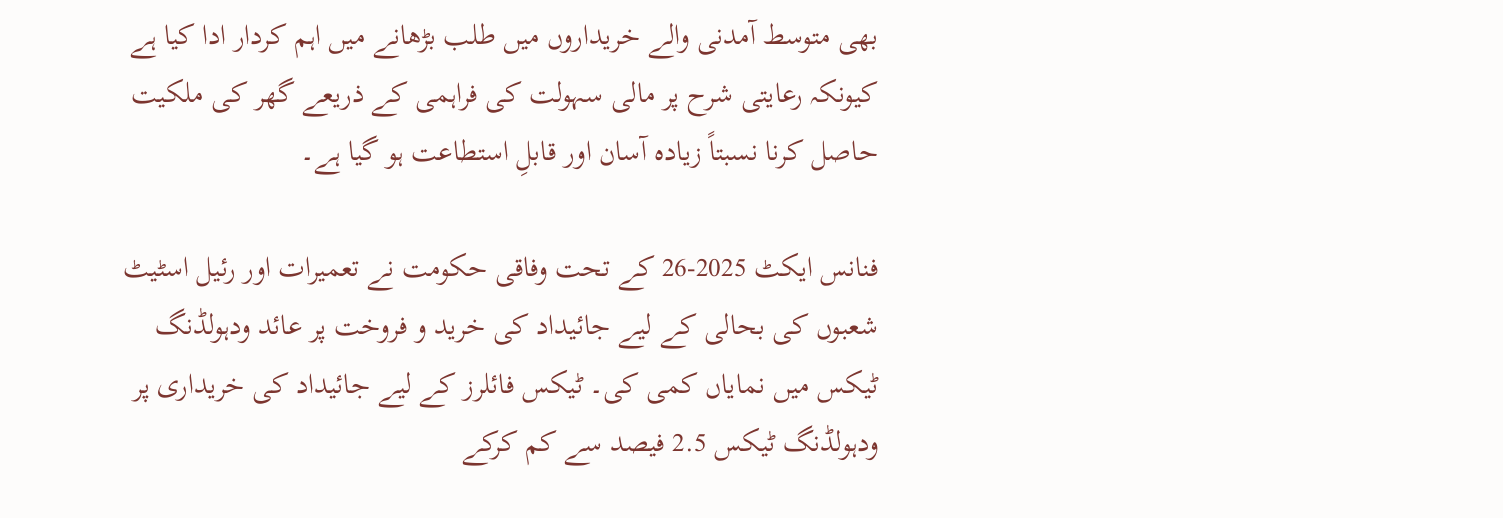بھی متوسط آمدنی والے خریداروں میں طلب بڑھانے میں اہم کردار ادا کیا ہے کیونکہ رعایتی شرح پر مالی سہولت کی فراہمی کے ذریعے گھر کی ملکیت حاصل کرنا نسبتاً زیادہ آسان اور قابلِ استطاعت ہو گیا ہے۔

فنانس ایکٹ 2025-26 کے تحت وفاقی حکومت نے تعمیرات اور رئیل اسٹیٹ شعبوں کی بحالی کے لیے جائیداد کی خرید و فروخت پر عائد ودہولڈنگ ٹیکس میں نمایاں کمی کی۔ ٹیکس فائلرز کے لیے جائیداد کی خریداری پر ودہولڈنگ ٹیکس 2.5 فیصد سے کم کرکے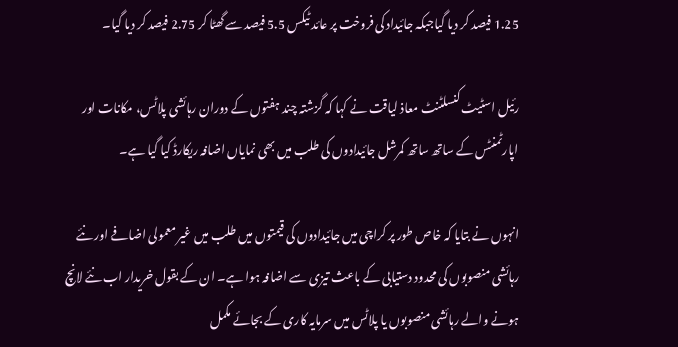1.25 فیصد کر دیا گیاجبکہ جائیداد کی فروخت پر عائد ٹیکس 5.5 فیصد سے گھٹا کر 2.75 فیصد کر دیا گیا۔

رئیل اسٹیٹ کنسلٹنٹ معاذ لیاقت نے کہا کہ گزشتہ چند ہفتوں کے دوران رہائشی پلاٹس، مکانات اور اپارٹمنٹس کے ساتھ ساتھ کمرشل جائیدادوں کی طلب میں بھی نمایاں اضافہ ریکارڈ کیا گیا ہے۔

انہوں نے بتایا کہ خاص طور پر کراچی میں جائیدادوں کی قیمتوں میں طلب میں غیر معمولی اضافے اور نئے رہائشی منصوبوں کی محدود دستیابی کے باعث تیزی سے اضافہ ہوا ہے۔ ان کے بقول خریدار اب نئے لانچ ہونے والے رہائشی منصوبوں یا پلاٹس میں سرمایہ کاری کے بجائے مکمل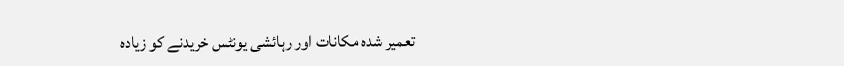تعمیر شدہ مکانات اور رہائشی یونٹس خریدنے کو زیادہ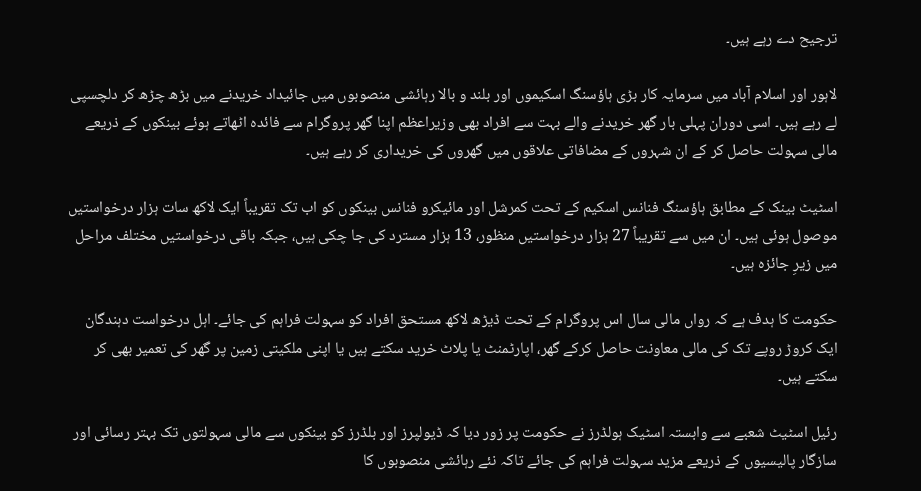ترجیح دے رہے ہیں۔

لاہور اور اسلام آباد میں سرمایہ کار بڑی ہاؤسنگ اسکیموں اور بلند و بالا رہائشی منصوبوں میں جائیداد خریدنے میں بڑھ چڑھ کر دلچسپی لے رہے ہیں۔ اسی دوران پہلی بار گھر خریدنے والے بہت سے افراد بھی وزیراعظم اپنا گھر پروگرام سے فائدہ اٹھاتے ہوئے بینکوں کے ذریعے مالی سہولت حاصل کر کے ان شہروں کے مضافاتی علاقوں میں گھروں کی خریداری کر رہے ہیں۔

اسٹیٹ بینک کے مطابق ہاؤسنگ فنانس اسکیم کے تحت کمرشل اور مائیکرو فنانس بینکوں کو اب تک تقریباً ایک لاکھ سات ہزار درخواستیں موصول ہوئی ہیں۔ ان میں سے تقریباً 27 ہزار درخواستیں منظور، 13 ہزار مسترد کی جا چکی ہیں، جبکہ باقی درخواستیں مختلف مراحل میں زیرِ جائزہ ہیں۔

حکومت کا ہدف ہے کہ رواں مالی سال اس پروگرام کے تحت ڈیڑھ لاکھ مستحق افراد کو سہولت فراہم کی جائے۔ اہل درخواست دہندگان ایک کروڑ روپے تک کی مالی معاونت حاصل کرکے گھر، اپارٹمنٹ یا پلاٹ خرید سکتے ہیں یا اپنی ملکیتی زمین پر گھر کی تعمیر بھی کر سکتے ہیں۔

رئیل اسٹیٹ شعبے سے وابستہ اسٹیک ہولڈرز نے حکومت پر زور دیا کہ ڈیولپرز اور بلڈرز کو بینکوں سے مالی سہولتوں تک بہتر رسائی اور سازگار پالیسیوں کے ذریعے مزید سہولت فراہم کی جائے تاکہ نئے رہائشی منصوبوں کا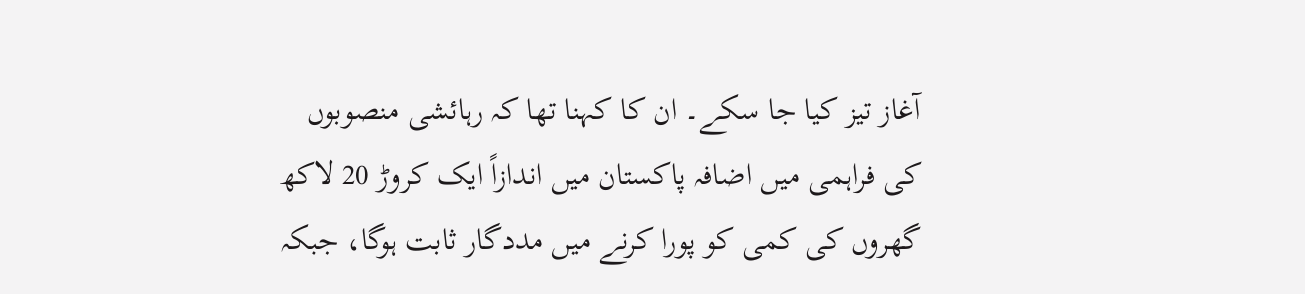آغاز تیز کیا جا سکے۔ ان کا کہنا تھا کہ رہائشی منصوبوں کی فراہمی میں اضافہ پاکستان میں اندازاً ایک کروڑ 20 لاکھ گھروں کی کمی کو پورا کرنے میں مددگار ثابت ہوگا، جبکہ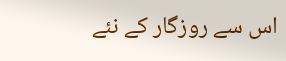اس سے روزگار کے نئے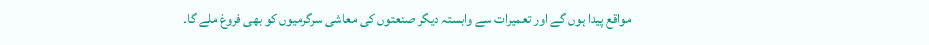مواقع پیدا ہوں گے اور تعمیرات سے وابستہ دیگر صنعتوں کی معاشی سرگرمیوں کو بھی فروغ ملے گا۔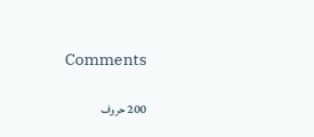Comments

200 حروف